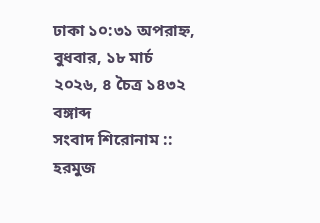ঢাকা ১০:৩১ অপরাহ্ন, বুধবার, ১৮ মার্চ ২০২৬, ৪ চৈত্র ১৪৩২ বঙ্গাব্দ
সংবাদ শিরোনাম ::
হরমুজ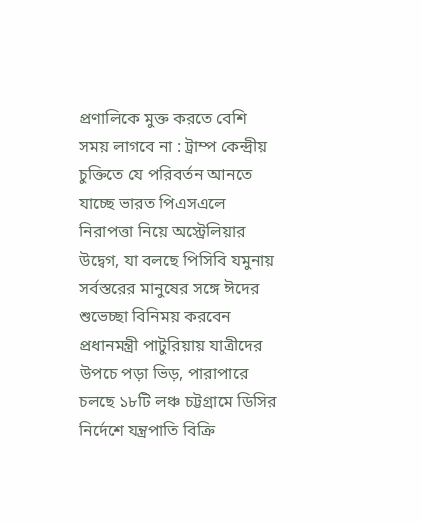প্রণালিকে মুক্ত করতে বেশি সময় লাগবে না : ট্রাম্প কেন্দ্রীয় চুক্তিতে যে পরিবর্তন আনতে যাচ্ছে ভারত পিএসএলে নিরাপত্তা নিয়ে অস্ট্রেলিয়ার উদ্বেগ, যা বলছে পিসিবি যমুনায় সর্বস্তরের মানুষের সঙ্গে ঈদের শুভেচ্ছা বিনিময় করবেন প্রধানমন্ত্রী পাটুরিয়ায় যাত্রীদের উপচে পড়া ভিড়, পারাপারে চলছে ১৮টি লঞ্চ চট্টগ্রামে ডিসির নির্দেশে যন্ত্রপাতি বিক্রি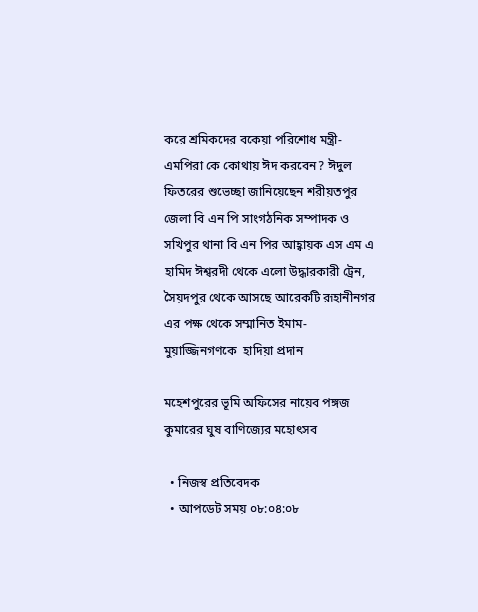করে শ্রমিকদের বকেয়া পরিশোধ মন্ত্রী-এমপিরা কে কোথায় ঈদ করবেন? ঈদুল ফিতরের শুভেচ্ছা জানিয়েছেন শরীয়তপুর জেলা বি এন পি সাংগঠনিক সম্পাদক ও সখিপুর থানা বি এন পির আহ্বায়ক এস এম এ হামিদ ঈশ্বরদী থেকে এলো উদ্ধারকারী ট্রেন, সৈয়দপুর থেকে আসছে আরেকটি রূহানীনগর এর পক্ষ থেকে সম্মানিত ইমাম-মুয়াজ্জিনগণকে  হাদিয়া প্রদান

মহেশপুরের ভূমি অফিসের নায়েব পঙ্গজ কুমারের ঘুষ বাণিজ্যের মহোৎসব

  • নিজস্ব প্রতিবেদক
  • আপডেট সময় ০৮:০৪:০৮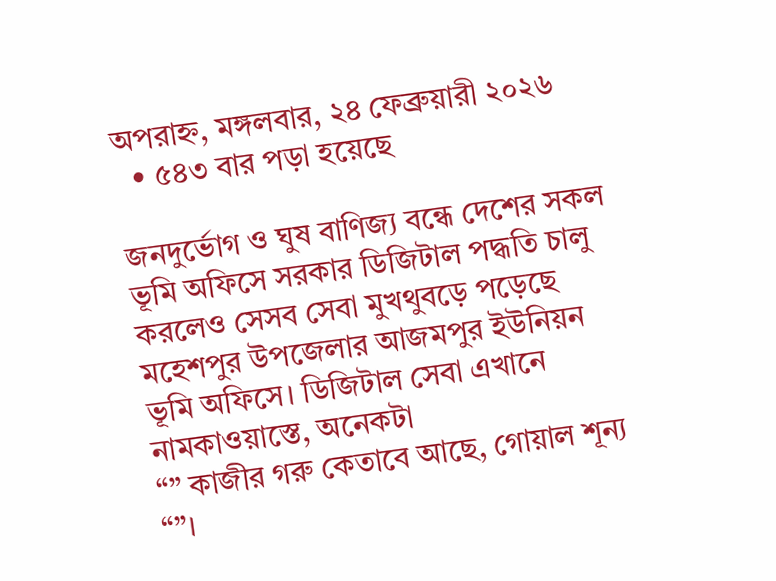অপরাহ্ন, মঙ্গলবার, ২৪ ফেব্রুয়ারী ২০২৬
  • ৫৪৩ বার পড়া হয়েছে

জনদুর্ভোগ ও ঘুষ বাণিজ্য বন্ধে দেশের সকল ভূমি অফিসে সরকার ডিজিটাল পদ্ধতি চালু করলেও সেসব সেবা মুখথুবড়ে পড়েছে মহেশপুর উপজেলার আজমপুর ইউনিয়ন ভূমি অফিসে। ডিজিটাল সেবা এখানে নামকাওয়াস্তে, অনেকটা
“” কাজীর গরু কেতাবে আছে, গোয়াল শূন্য “”।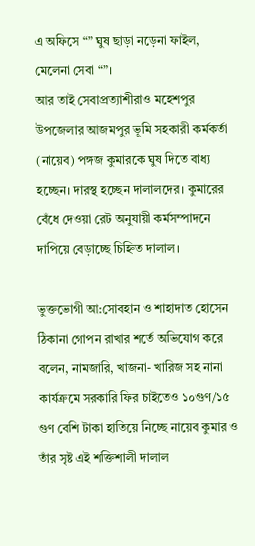এ অফিসে “” ঘুষ ছাড়া নড়েনা ফাইল, মেলেনা সেবা “”।
আর তাই সেবাপ্রত্যাশীরাও মহেশপুর উপজেলার আজমপুর ভূমি সহকারী কর্মকর্তা (নায়েব) পঙ্গজ কুমারকে ঘুষ দিতে বাধ্য হচ্ছেন। দারস্থ হচ্ছেন দালালদের। কুমারের বেঁধে দেওয়া রেট অনুযায়ী কর্মসম্পাদনে দাপিয়ে বেড়াচ্ছে চিহ্নিত দালাল।

ভুক্তভোগী আ:সোবহান ও শাহাদাত হোসেন ঠিকানা গোপন রাখার শর্তে অভিযোগ করে বলেন, নামজারি, খাজনা- খারিজ সহ নানা কার্যক্রমে সরকারি ফির চাইতেও ১০গুণ/১৫ গুণ বেশি টাকা হাতিয়ে নিচ্ছে নায়েব কুমার ও তাঁর সৃষ্ট এই শক্তিশালী দালাল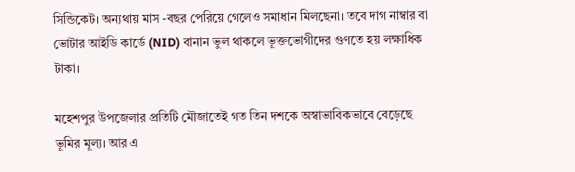সিন্ডিকেট। অন্যথায় মাস -বছর পেরিয়ে গেলেও সমাধান মিলছেনা। তবে দাগ নাম্বার বা ভোটার আইডি কার্ডে (NID) বানান ভুল থাকলে ভূক্তভোগীদের গুণতে হয় লক্ষাধিক টাকা।

মহেশপুর উপজেলার প্রতিটি মৌজাতেই গত তিন দশকে অস্বাভাবিকভাবে বেড়েছে ভূমির মূল্য। আর এ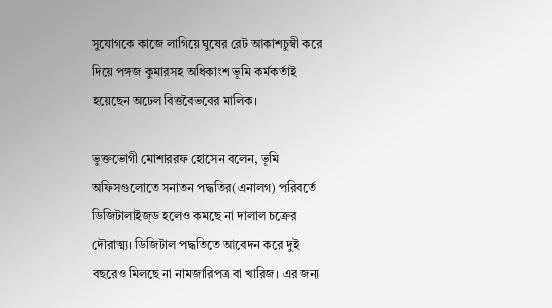সুযোগকে কাজে লাগিয়ে ঘুষের রেট আকাশচুম্বী করে দিয়ে পঙ্গজ কুমারসহ অধিকাংশ ভূমি কর্মকর্তাই হয়েছেন অঢেল বিত্তবৈভবের মালিক।

ভুক্তভোগী মোশাররফ হোসেন বলেন, ভূমি অফিসগুলোতে সনাতন পদ্ধতির(এনালগ) পরিবর্তে ডিজিটালাইজ্ড হলেও কমছে না দালাল চক্রের দৌরাত্ম্য। ডিজিটাল পদ্ধতিতে আবেদন করে দুই বছরেও মিলছে না নামজারিপত্র বা খারিজ। এর জন্য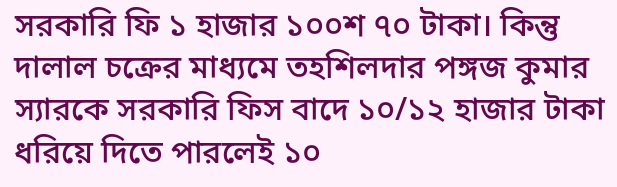সরকারি ফি ১ হাজার ১০০শ ৭০ টাকা। কিন্তু দালাল চক্রের মাধ্যমে তহশিলদার পঙ্গজ কুমার স্যারকে সরকারি ফিস বাদে ১০/১২ হাজার টাকা ধরিয়ে দিতে পারলেই ১০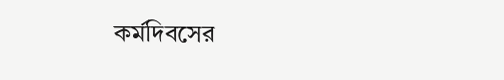কর্মদিবসের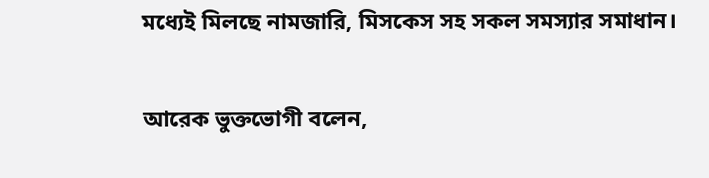মধ্যেই মিলছে নামজারি, মিসকেস সহ সকল সমস্যার সমাধান।

আরেক ভুক্তভোগী বলেন,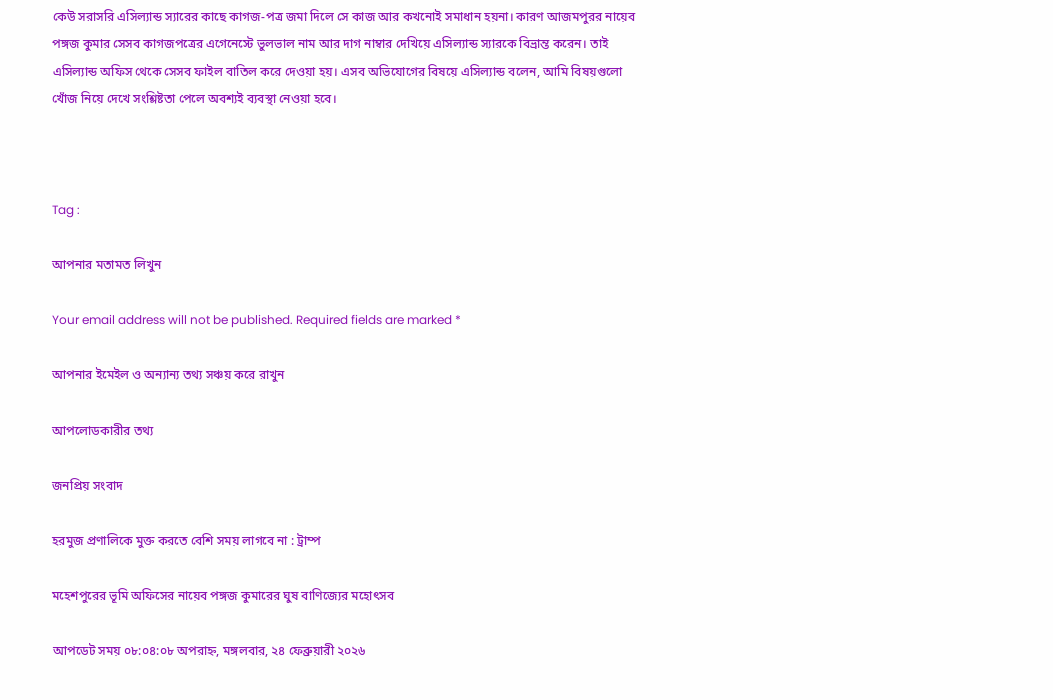কেউ সরাসরি এসিল্যান্ড স্যারের কাছে কাগজ-পত্র জমা দিলে সে কাজ আর কখনোই সমাধান হয়না। কারণ আজমপুরর নায়েব পঙ্গজ কুমার সেসব কাগজপত্রের এগেনেস্টে ভুলভাল নাম আর দাগ নাম্বার দেখিয়ে এসিল্যান্ড স্যারকে বিভ্রান্ত করেন। তাই এসিল্যান্ড অফিস থেকে সেসব ফাইল বাতিল করে দেওয়া হয়। এসব অভিযোগের বিষয়ে এসিল্যান্ড বলেন, আমি বিষয়গুলো খোঁজ নিয়ে দেখে সংশ্লিষ্টতা পেলে অবশ্যই ব্যবস্থা নেওয়া হবে।



Tag :

আপনার মতামত লিখুন

Your email address will not be published. Required fields are marked *

আপনার ইমেইল ও অন্যান্য তথ্য সঞ্চয় করে রাখুন

আপলোডকারীর তথ্য

জনপ্রিয় সংবাদ

হরমুজ প্রণালিকে মুক্ত করতে বেশি সময় লাগবে না : ট্রাম্প

মহেশপুরের ভূমি অফিসের নায়েব পঙ্গজ কুমারের ঘুষ বাণিজ্যের মহোৎসব

আপডেট সময় ০৮:০৪:০৮ অপরাহ্ন, মঙ্গলবার, ২৪ ফেব্রুয়ারী ২০২৬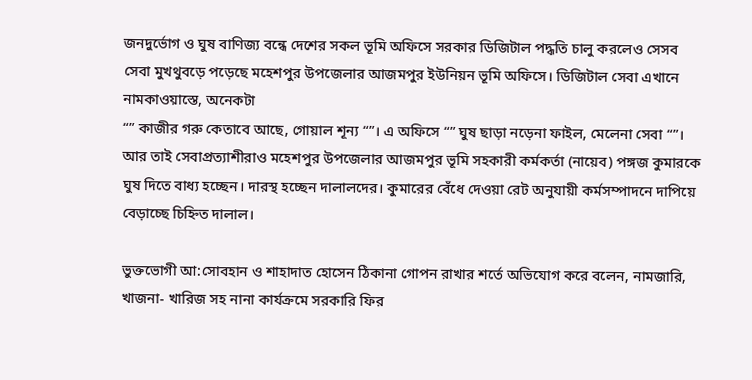জনদুর্ভোগ ও ঘুষ বাণিজ্য বন্ধে দেশের সকল ভূমি অফিসে সরকার ডিজিটাল পদ্ধতি চালু করলেও সেসব সেবা মুখথুবড়ে পড়েছে মহেশপুর উপজেলার আজমপুর ইউনিয়ন ভূমি অফিসে। ডিজিটাল সেবা এখানে নামকাওয়াস্তে, অনেকটা
“” কাজীর গরু কেতাবে আছে, গোয়াল শূন্য “”। এ অফিসে “” ঘুষ ছাড়া নড়েনা ফাইল, মেলেনা সেবা “”।
আর তাই সেবাপ্রত্যাশীরাও মহেশপুর উপজেলার আজমপুর ভূমি সহকারী কর্মকর্তা (নায়েব) পঙ্গজ কুমারকে ঘুষ দিতে বাধ্য হচ্ছেন। দারস্থ হচ্ছেন দালালদের। কুমারের বেঁধে দেওয়া রেট অনুযায়ী কর্মসম্পাদনে দাপিয়ে বেড়াচ্ছে চিহ্নিত দালাল।

ভুক্তভোগী আ:সোবহান ও শাহাদাত হোসেন ঠিকানা গোপন রাখার শর্তে অভিযোগ করে বলেন, নামজারি, খাজনা- খারিজ সহ নানা কার্যক্রমে সরকারি ফির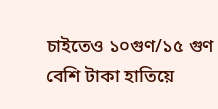চাইতেও ১০গুণ/১৫ গুণ বেশি টাকা হাতিয়ে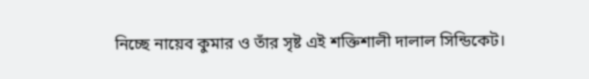নিচ্ছে নায়েব কুমার ও তাঁর সৃষ্ট এই শক্তিশালী দালাল সিন্ডিকেট।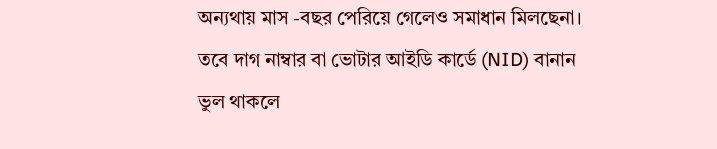অন্যথায় মাস -বছর পেরিয়ে গেলেও সমাধান মিলছেনা। তবে দাগ নাম্বার বা ভোটার আইডি কার্ডে (NID) বানান ভুল থাকলে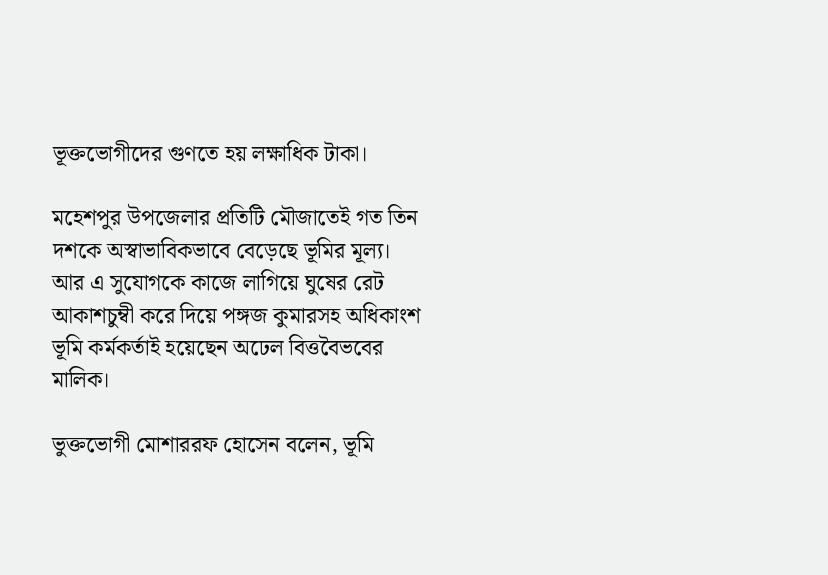ভূক্তভোগীদের গুণতে হয় লক্ষাধিক টাকা।

মহেশপুর উপজেলার প্রতিটি মৌজাতেই গত তিন দশকে অস্বাভাবিকভাবে বেড়েছে ভূমির মূল্য। আর এ সুযোগকে কাজে লাগিয়ে ঘুষের রেট আকাশচুম্বী করে দিয়ে পঙ্গজ কুমারসহ অধিকাংশ ভূমি কর্মকর্তাই হয়েছেন অঢেল বিত্তবৈভবের মালিক।

ভুক্তভোগী মোশাররফ হোসেন বলেন, ভূমি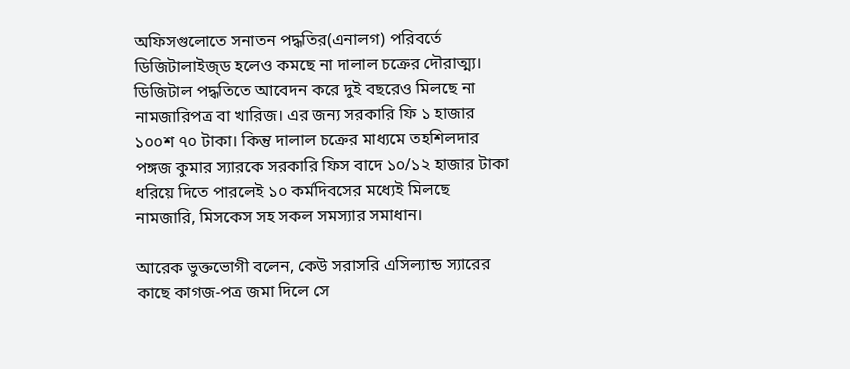অফিসগুলোতে সনাতন পদ্ধতির(এনালগ) পরিবর্তে ডিজিটালাইজ্ড হলেও কমছে না দালাল চক্রের দৌরাত্ম্য। ডিজিটাল পদ্ধতিতে আবেদন করে দুই বছরেও মিলছে না নামজারিপত্র বা খারিজ। এর জন্য সরকারি ফি ১ হাজার ১০০শ ৭০ টাকা। কিন্তু দালাল চক্রের মাধ্যমে তহশিলদার পঙ্গজ কুমার স্যারকে সরকারি ফিস বাদে ১০/১২ হাজার টাকা ধরিয়ে দিতে পারলেই ১০ কর্মদিবসের মধ্যেই মিলছে নামজারি, মিসকেস সহ সকল সমস্যার সমাধান।

আরেক ভুক্তভোগী বলেন, কেউ সরাসরি এসিল্যান্ড স্যারের কাছে কাগজ-পত্র জমা দিলে সে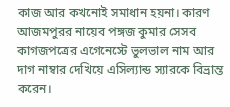কাজ আর কখনোই সমাধান হয়না। কারণ আজমপুরর নায়েব পঙ্গজ কুমার সেসব কাগজপত্রের এগেনেস্টে ভুলভাল নাম আর দাগ নাম্বার দেখিয়ে এসিল্যান্ড স্যারকে বিভ্রান্ত করেন।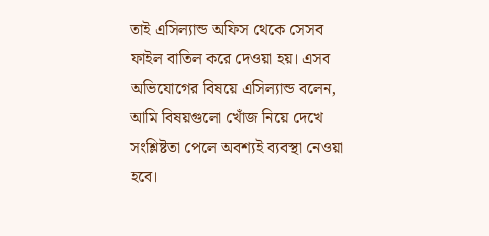তাই এসিল্যান্ড অফিস থেকে সেসব ফাইল বাতিল করে দেওয়া হয়। এসব অভিযোগের বিষয়ে এসিল্যান্ড বলেন, আমি বিষয়গুলো খোঁজ নিয়ে দেখে সংশ্লিষ্টতা পেলে অবশ্যই ব্যবস্থা নেওয়া হবে।